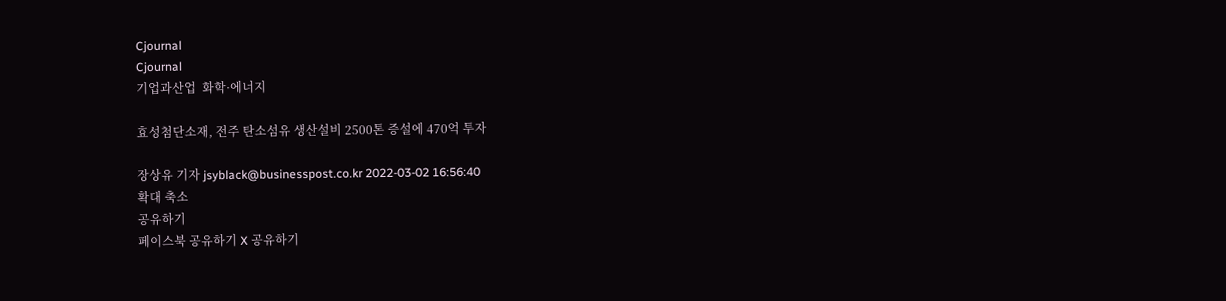Cjournal
Cjournal
기업과산업  화학·에너지

효성첨단소재, 전주 탄소섬유 생산설비 2500톤 증설에 470억 투자

장상유 기자 jsyblack@businesspost.co.kr 2022-03-02 16:56:40
확대 축소
공유하기
페이스북 공유하기 X 공유하기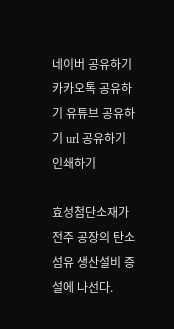네이버 공유하기 카카오톡 공유하기 유튜브 공유하기 url 공유하기 인쇄하기

효성첨단소재가 전주 공장의 탄소섬유 생산설비 증설에 나선다.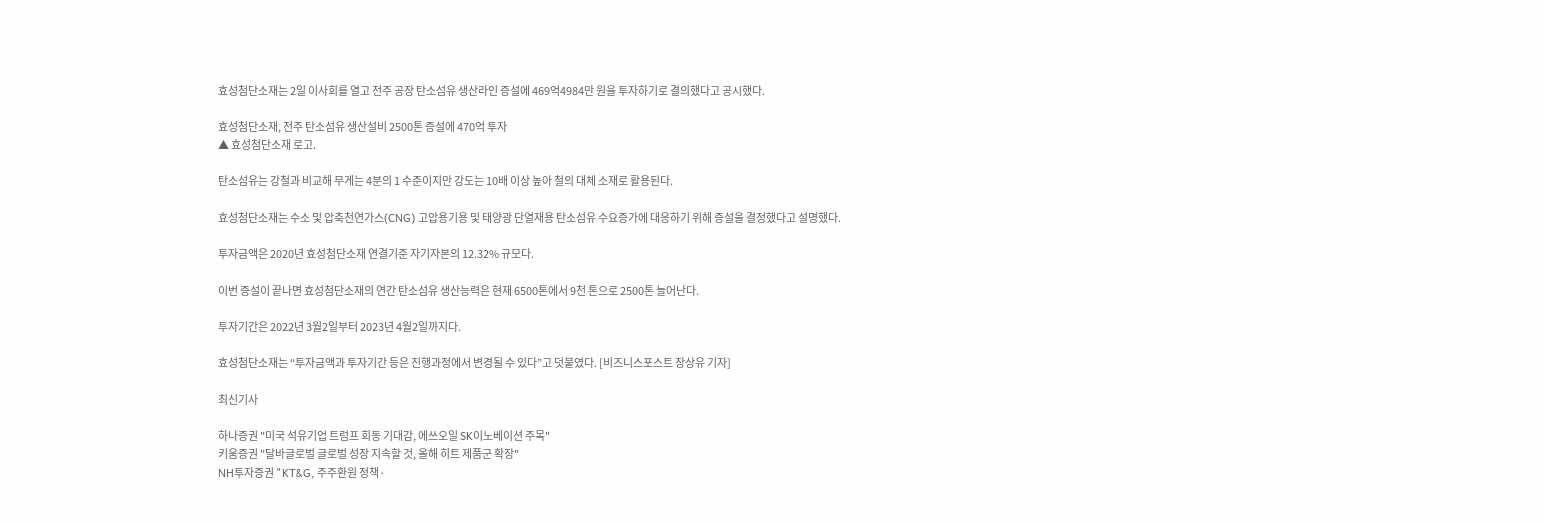효성첨단소재는 2일 이사회를 열고 전주 공장 탄소섬유 생산라인 증설에 469억4984만 원을 투자하기로 결의했다고 공시했다.

효성첨단소재, 전주 탄소섬유 생산설비 2500톤 증설에 470억 투자
▲ 효성첨단소재 로고.

탄소섬유는 강철과 비교해 무게는 4분의 1 수준이지만 강도는 10배 이상 높아 철의 대체 소재로 활용된다.

효성첨단소재는 수소 및 압축천연가스(CNG) 고압용기용 및 태양광 단열재용 탄소섬유 수요증가에 대응하기 위해 증설을 결정했다고 설명했다.

투자금액은 2020년 효성첨단소재 연결기준 자기자본의 12.32% 규모다.

이번 증설이 끝나면 효성첨단소재의 연간 탄소섬유 생산능력은 현재 6500톤에서 9천 톤으로 2500톤 늘어난다.

투자기간은 2022년 3월2일부터 2023년 4월2일까지다.

효성첨단소재는 “투자금액과 투자기간 등은 진행과정에서 변경될 수 있다”고 덧붙였다. [비즈니스포스트 장상유 기자]

최신기사

하나증권 "미국 석유기업 트럼프 회동 기대감, 에쓰오일 SK이노베이션 주목"
키움증권 "달바글로벌 글로벌 성장 지속할 것, 올해 히트 제품군 확장"
NH투자증권 "KT&G, 주주환원 정책·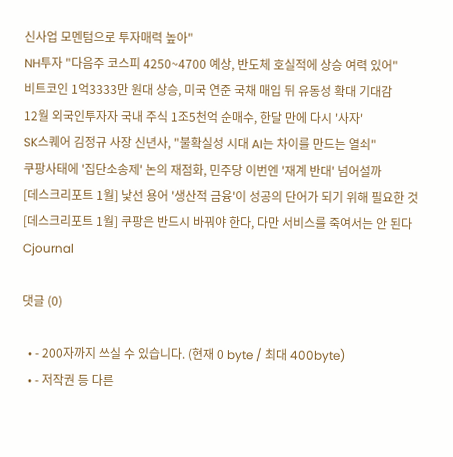신사업 모멘텀으로 투자매력 높아"
NH투자 "다음주 코스피 4250~4700 예상, 반도체 호실적에 상승 여력 있어"
비트코인 1억3333만 원대 상승, 미국 연준 국채 매입 뒤 유동성 확대 기대감
12월 외국인투자자 국내 주식 1조5천억 순매수, 한달 만에 다시 '사자'
SK스퀘어 김정규 사장 신년사, "불확실성 시대 AI는 차이를 만드는 열쇠"
쿠팡사태에 '집단소송제' 논의 재점화, 민주당 이번엔 '재계 반대' 넘어설까
[데스크리포트 1월] 낯선 용어 '생산적 금융'이 성공의 단어가 되기 위해 필요한 것
[데스크리포트 1월] 쿠팡은 반드시 바꿔야 한다, 다만 서비스를 죽여서는 안 된다
Cjournal

댓글 (0)

  • - 200자까지 쓰실 수 있습니다. (현재 0 byte / 최대 400byte)
  • - 저작권 등 다른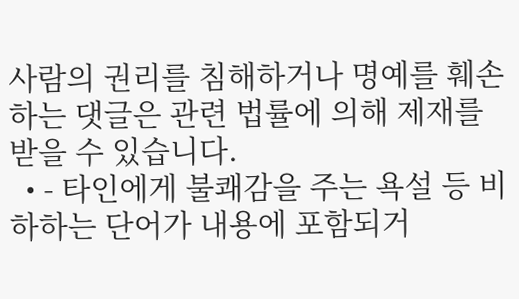사람의 권리를 침해하거나 명예를 훼손하는 댓글은 관련 법률에 의해 제재를 받을 수 있습니다.
  • - 타인에게 불쾌감을 주는 욕설 등 비하하는 단어가 내용에 포함되거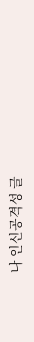나 인신공격성 글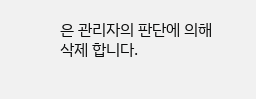은 관리자의 판단에 의해 삭제 합니다.